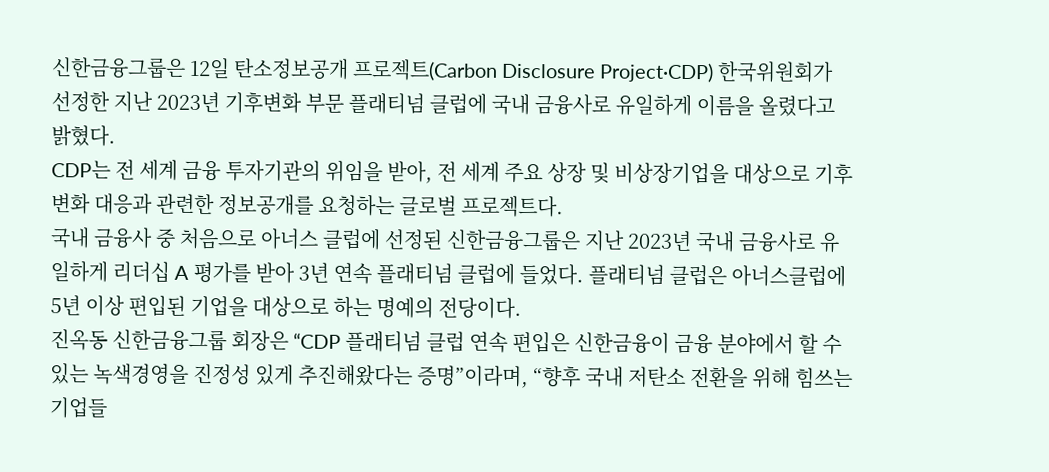신한금융그룹은 12일 탄소정보공개 프로젝트(Carbon Disclosure Project·CDP) 한국위원회가 선정한 지난 2023년 기후변화 부문 플래티넘 클럽에 국내 금융사로 유일하게 이름을 올렸다고 밝혔다.
CDP는 전 세계 금융 투자기관의 위임을 받아, 전 세계 주요 상장 및 비상장기업을 대상으로 기후변화 대응과 관련한 정보공개를 요청하는 글로벌 프로젝트다.
국내 금융사 중 처음으로 아너스 클럽에 선정된 신한금융그룹은 지난 2023년 국내 금융사로 유일하게 리더십 A 평가를 받아 3년 연속 플래티넘 클럽에 들었다. 플래티넘 클럽은 아너스클럽에 5년 이상 편입된 기업을 대상으로 하는 명예의 전당이다.
진옥동 신한금융그룹 회장은 “CDP 플래티넘 클럽 연속 편입은 신한금융이 금융 분야에서 할 수 있는 녹색경영을 진정성 있게 추진해왔다는 증명”이라며, “향후 국내 저탄소 전환을 위해 힘쓰는 기업들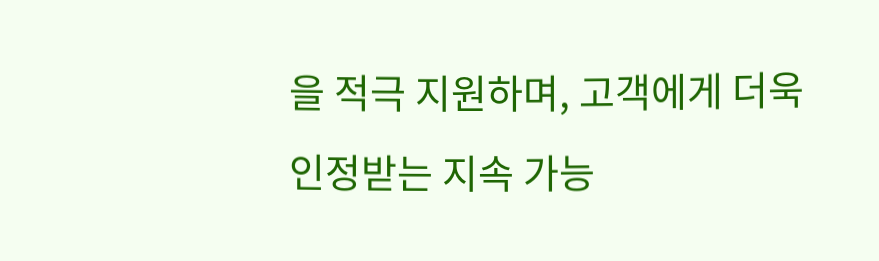을 적극 지원하며, 고객에게 더욱 인정받는 지속 가능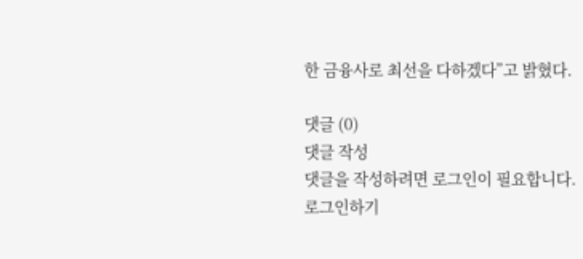한 금융사로 최선을 다하겠다”고 밝혔다.

댓글 (0)
댓글 작성
댓글을 작성하려면 로그인이 필요합니다.
로그인하기